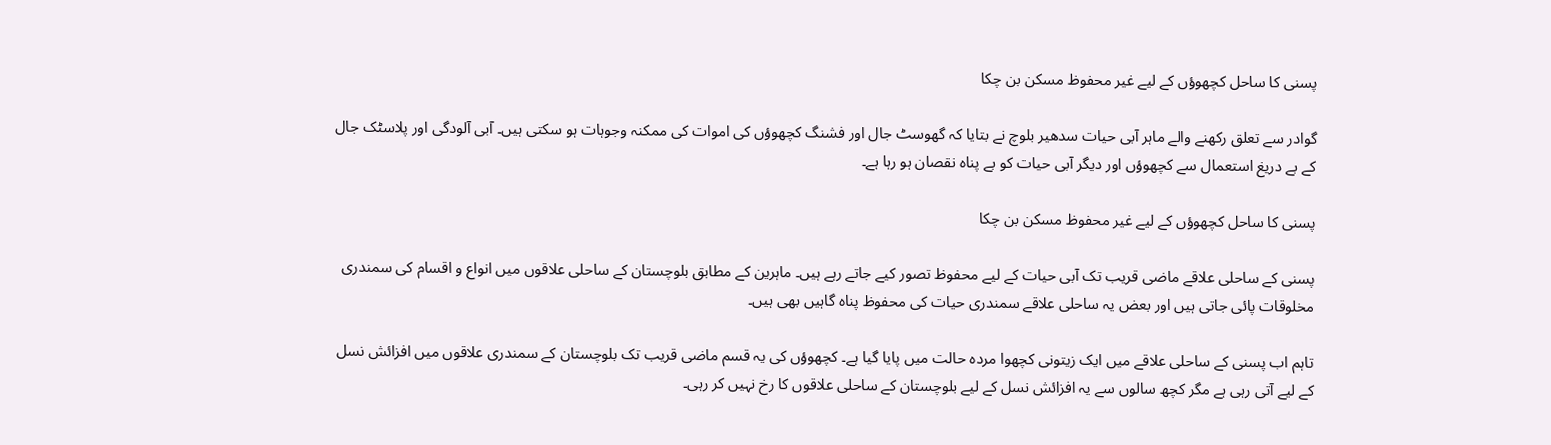پسنی کا ساحل کچھوؤں کے لیے غیر محفوظ مسکن بن چکا

گوادر سے تعلق رکھنے والے ماہر آبی حیات سدھیر بلوچ نے بتایا کہ گھوسٹ جال اور فشنگ کچھوؤں کی اموات کی ممکنہ وجوہات ہو سکتی ہیں۔ آبی آلودگی اور پلاسٹک جال کے بے دریغ استعمال سے کچھوؤں اور دیگر آبی حیات کو بے پناہ نقصان ہو رہا ہے۔

پسنی کا ساحل کچھوؤں کے لیے غیر محفوظ مسکن بن چکا

پسنی کے ساحلی علاقے ماضی قریب تک آبی حیات کے لیے محفوظ تصور کیے جاتے رہے ہیں۔ ماہرین کے مطابق بلوچستان کے ساحلی علاقوں میں انواع و اقسام کی سمندری مخلوقات پائی جاتی ہیں اور بعض یہ ساحلی علاقے سمندری حیات کی محفوظ پناہ گاہیں بھی ہیں۔

تاہم اب پسنی کے ساحلی علاقے میں ایک زیتونی کچھوا مردہ حالت میں پایا گیا ہے۔ کچھوؤں کی یہ قسم ماضی قریب تک بلوچستان کے سمندری علاقوں میں افزائش نسل کے لیے آتی رہی ہے مگر کچھ سالوں سے یہ افزائش نسل کے لیے بلوچستان کے ساحلی علاقوں کا رخ نہیں کر رہی۔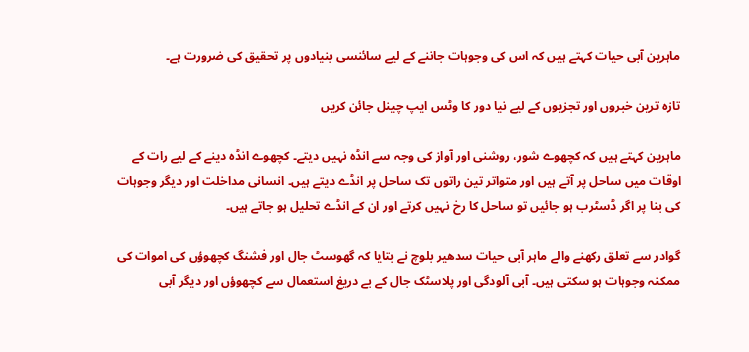ماہرین آبی حیات کہتے ہیں کہ اس کی وجوہات جاننے کے لیے سائنسی بنیادوں پر تحقیق کی ضرورت ہے۔

تازہ ترین خبروں اور تجزیوں کے لیے نیا دور کا وٹس ایپ چینل جائن کریں

ماہرین کہتے ہیں کہ کچھوے شور، روشنی اور آواز کی وجہ سے انڈہ نہیں دیتے۔ کچھوے انڈہ دینے کے لیے رات کے اوقات میں ساحل پر آتے ہیں اور متواتر تین راتوں تک ساحل پر انڈے دیتے ہیں۔ انسانی مداخلت اور دیگر وجوہات کی بنا پر اگر ڈسٹرب ہو جائیں تو ساحل کا رخ نہیں کرتے اور ان کے انڈے تحلیل ہو جاتے ہیں۔

گوادر سے تعلق رکھنے والے ماہر آبی حیات سدھیر بلوچ نے بتایا کہ گھوسٹ جال اور فشنگ کچھوؤں کی اموات کی ممکنہ وجوہات ہو سکتی ہیں۔ آبی آلودگی اور پلاسٹک جال کے بے دریغ استعمال سے کچھوؤں اور دیگر آبی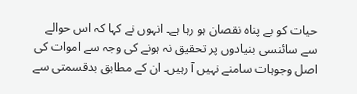حیات کو بے پناہ نقصان ہو رہا ہے۔ انہوں نے کہا کہ اس حوالے سے سائنسی بنیادوں پر تحقیق نہ ہونے کی وجہ سے اموات کی اصل وجوہات سامنے نہیں آ رہیں۔ ان کے مطابق بدقسمتی سے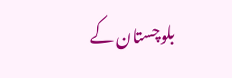بلوچستان کے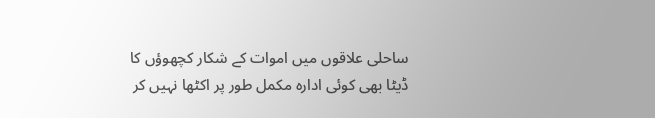ساحلی علاقوں میں اموات کے شکار کچھوؤں کا ڈیٹا بھی کوئی ادارہ مکمل طور پر اکٹھا نہیں کر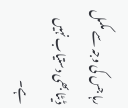رہا جس کی وجہ سے مکمل ڈیٹا بھی دستیاب نہیں ہے۔